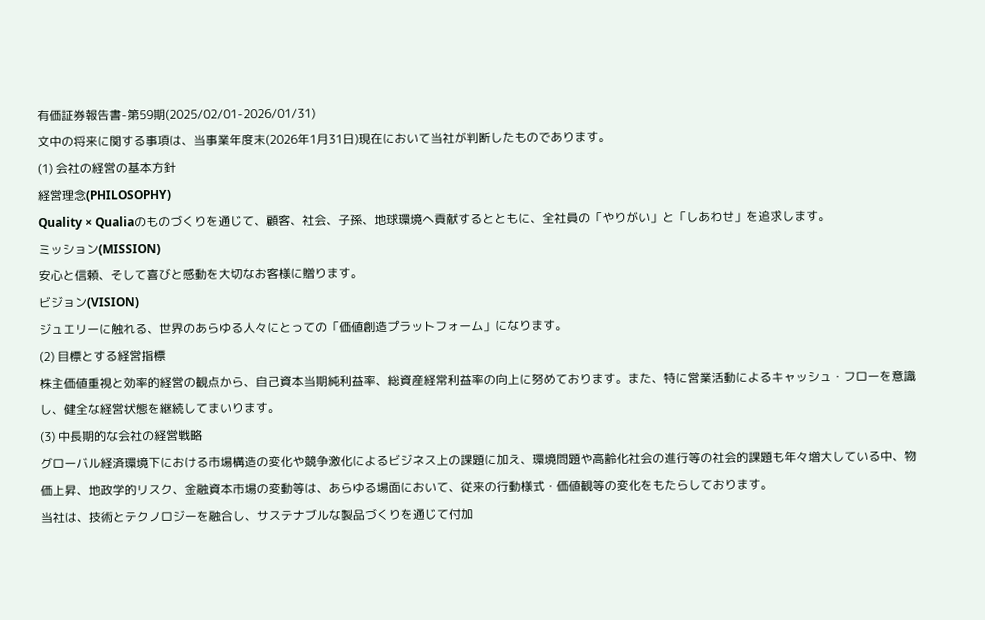有価証券報告書-第59期(2025/02/01-2026/01/31)
文中の将来に関する事項は、当事業年度末(2026年1月31日)現在において当社が判断したものであります。
(1) 会社の経営の基本方針
経営理念(PHILOSOPHY)
Quality × Qualiaのものづくりを通じて、顧客、社会、子孫、地球環境へ貢献するとともに、全社員の「やりがい」と「しあわせ」を追求します。
ミッション(MISSION)
安心と信頼、そして喜びと感動を大切なお客様に贈ります。
ビジョン(VISION)
ジュエリーに触れる、世界のあらゆる人々にとっての「価値創造プラットフォーム」になります。
(2) 目標とする経営指標
株主価値重視と効率的経営の観点から、自己資本当期純利益率、総資産経常利益率の向上に努めております。また、特に営業活動によるキャッシュ・フローを意識し、健全な経営状態を継続してまいります。
(3) 中長期的な会社の経営戦略
グローバル経済環境下における市場構造の変化や競争激化によるビジネス上の課題に加え、環境問題や高齢化社会の進行等の社会的課題も年々増大している中、物価上昇、地政学的リスク、金融資本市場の変動等は、あらゆる場面において、従来の行動様式・価値観等の変化をもたらしております。
当社は、技術とテクノロジーを融合し、サステナブルな製品づくりを通じて付加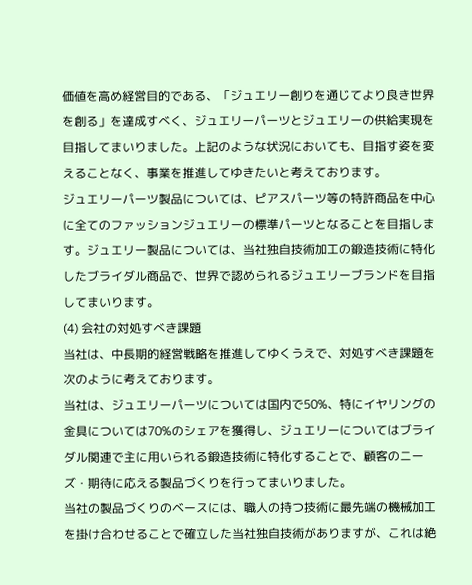価値を高め経営目的である、「ジュエリー創りを通じてより良き世界を創る」を達成すべく、ジュエリーパーツとジュエリーの供給実現を目指してまいりました。上記のような状況においても、目指す姿を変えることなく、事業を推進してゆきたいと考えております。
ジュエリーパーツ製品については、ピアスパーツ等の特許商品を中心に全てのファッションジュエリーの標準パーツとなることを目指します。ジュエリー製品については、当社独自技術加工の鍛造技術に特化したブライダル商品で、世界で認められるジュエリーブランドを目指してまいります。
(4) 会社の対処すべき課題
当社は、中長期的経営戦略を推進してゆくうえで、対処すべき課題を次のように考えております。
当社は、ジュエリーパーツについては国内で50%、特にイヤリングの金具については70%のシェアを獲得し、ジュエリーについてはブライダル関連で主に用いられる鍛造技術に特化することで、顧客のニーズ・期待に応える製品づくりを行ってまいりました。
当社の製品づくりのベースには、職人の持つ技術に最先端の機械加工を掛け合わせることで確立した当社独自技術がありますが、これは絶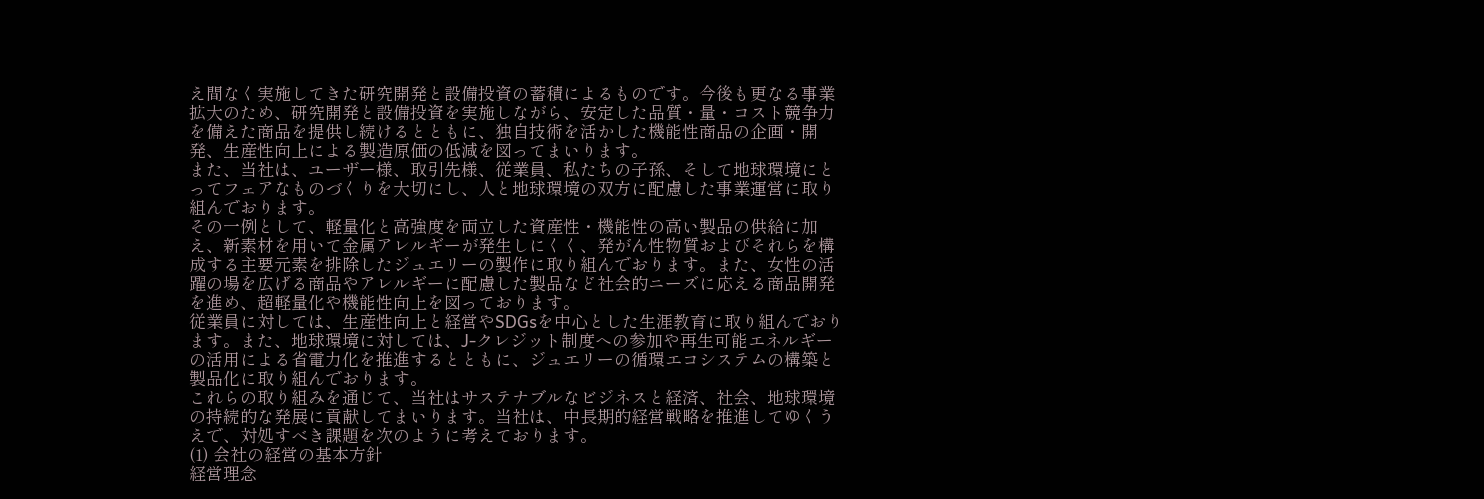え間なく実施してきた研究開発と設備投資の蓄積によるものです。今後も更なる事業拡大のため、研究開発と設備投資を実施しながら、安定した品質・量・コスト競争力を備えた商品を提供し続けるとともに、独自技術を活かした機能性商品の企画・開発、生産性向上による製造原価の低減を図ってまいります。
また、当社は、ユーザー様、取引先様、従業員、私たちの子孫、そして地球環境にとってフェアなものづくりを大切にし、人と地球環境の双方に配慮した事業運営に取り組んでおります。
その一例として、軽量化と高強度を両立した資産性・機能性の高い製品の供給に加え、新素材を用いて金属アレルギーが発生しにくく、発がん性物質およびそれらを構成する主要元素を排除したジュエリーの製作に取り組んでおります。また、女性の活躍の場を広げる商品やアレルギーに配慮した製品など社会的ニーズに応える商品開発を進め、超軽量化や機能性向上を図っております。
従業員に対しては、生産性向上と経営やSDGsを中心とした生涯教育に取り組んでおります。また、地球環境に対しては、J-クレジット制度への参加や再生可能エネルギーの活用による省電力化を推進するとともに、ジュエリーの循環エコシステムの構築と製品化に取り組んでおります。
これらの取り組みを通じて、当社はサステナブルなビジネスと経済、社会、地球環境の持続的な発展に貢献してまいります。当社は、中長期的経営戦略を推進してゆくうえで、対処すべき課題を次のように考えております。
(1) 会社の経営の基本方針
経営理念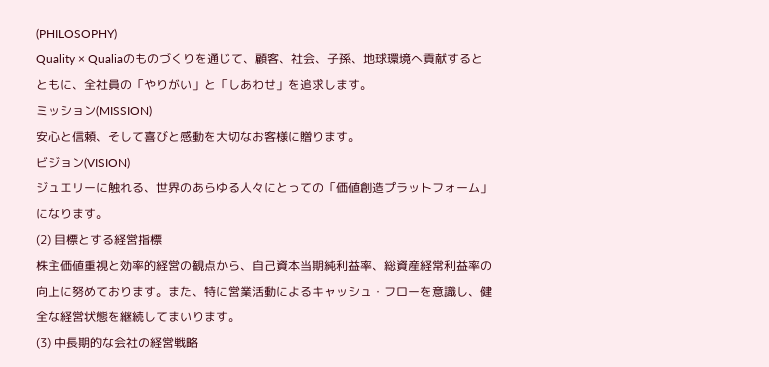(PHILOSOPHY)
Quality × Qualiaのものづくりを通じて、顧客、社会、子孫、地球環境へ貢献するとともに、全社員の「やりがい」と「しあわせ」を追求します。
ミッション(MISSION)
安心と信頼、そして喜びと感動を大切なお客様に贈ります。
ビジョン(VISION)
ジュエリーに触れる、世界のあらゆる人々にとっての「価値創造プラットフォーム」になります。
(2) 目標とする経営指標
株主価値重視と効率的経営の観点から、自己資本当期純利益率、総資産経常利益率の向上に努めております。また、特に営業活動によるキャッシュ・フローを意識し、健全な経営状態を継続してまいります。
(3) 中長期的な会社の経営戦略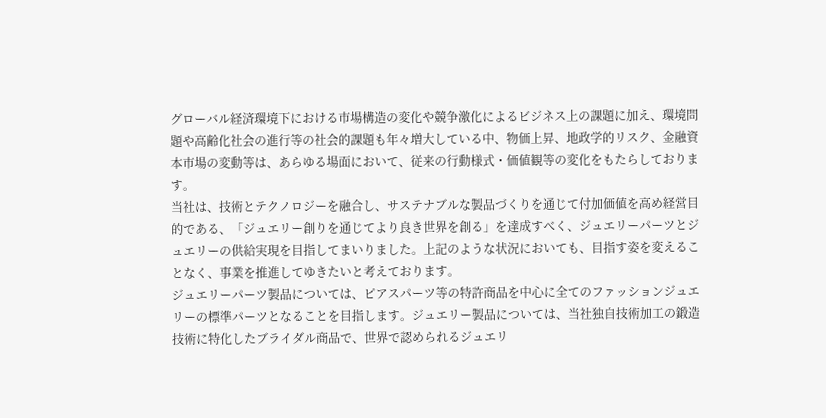グローバル経済環境下における市場構造の変化や競争激化によるビジネス上の課題に加え、環境問題や高齢化社会の進行等の社会的課題も年々増大している中、物価上昇、地政学的リスク、金融資本市場の変動等は、あらゆる場面において、従来の行動様式・価値観等の変化をもたらしております。
当社は、技術とテクノロジーを融合し、サステナブルな製品づくりを通じて付加価値を高め経営目的である、「ジュエリー創りを通じてより良き世界を創る」を達成すべく、ジュエリーパーツとジュエリーの供給実現を目指してまいりました。上記のような状況においても、目指す姿を変えることなく、事業を推進してゆきたいと考えております。
ジュエリーパーツ製品については、ピアスパーツ等の特許商品を中心に全てのファッションジュエリーの標準パーツとなることを目指します。ジュエリー製品については、当社独自技術加工の鍛造技術に特化したブライダル商品で、世界で認められるジュエリ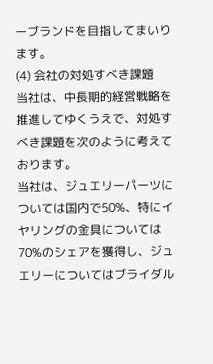ーブランドを目指してまいります。
(4) 会社の対処すべき課題
当社は、中長期的経営戦略を推進してゆくうえで、対処すべき課題を次のように考えております。
当社は、ジュエリーパーツについては国内で50%、特にイヤリングの金具については70%のシェアを獲得し、ジュエリーについてはブライダル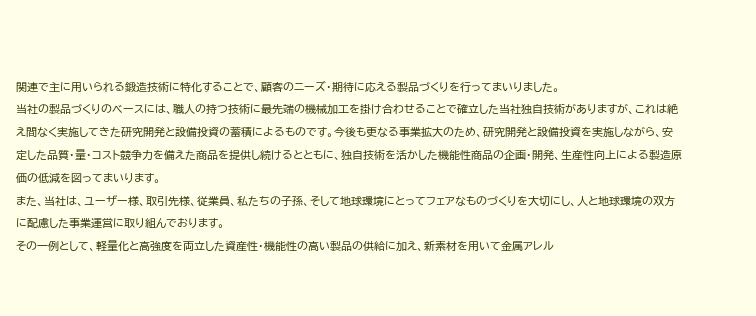関連で主に用いられる鍛造技術に特化することで、顧客のニーズ・期待に応える製品づくりを行ってまいりました。
当社の製品づくりのベースには、職人の持つ技術に最先端の機械加工を掛け合わせることで確立した当社独自技術がありますが、これは絶え間なく実施してきた研究開発と設備投資の蓄積によるものです。今後も更なる事業拡大のため、研究開発と設備投資を実施しながら、安定した品質・量・コスト競争力を備えた商品を提供し続けるとともに、独自技術を活かした機能性商品の企画・開発、生産性向上による製造原価の低減を図ってまいります。
また、当社は、ユーザー様、取引先様、従業員、私たちの子孫、そして地球環境にとってフェアなものづくりを大切にし、人と地球環境の双方に配慮した事業運営に取り組んでおります。
その一例として、軽量化と高強度を両立した資産性・機能性の高い製品の供給に加え、新素材を用いて金属アレル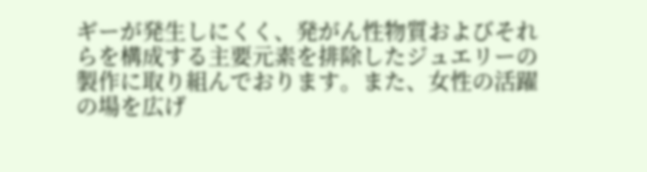ギーが発生しにくく、発がん性物質およびそれらを構成する主要元素を排除したジュエリーの製作に取り組んでおります。また、女性の活躍の場を広げ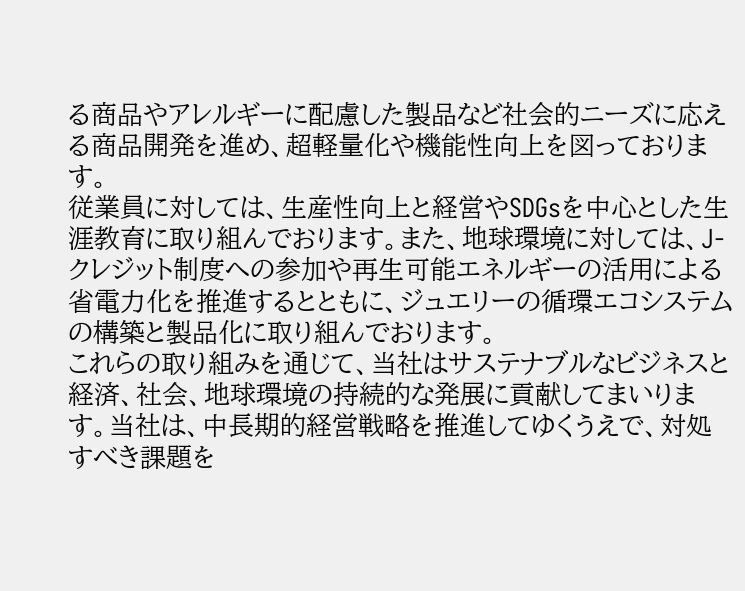る商品やアレルギーに配慮した製品など社会的ニーズに応える商品開発を進め、超軽量化や機能性向上を図っております。
従業員に対しては、生産性向上と経営やSDGsを中心とした生涯教育に取り組んでおります。また、地球環境に対しては、J-クレジット制度への参加や再生可能エネルギーの活用による省電力化を推進するとともに、ジュエリーの循環エコシステムの構築と製品化に取り組んでおります。
これらの取り組みを通じて、当社はサステナブルなビジネスと経済、社会、地球環境の持続的な発展に貢献してまいります。当社は、中長期的経営戦略を推進してゆくうえで、対処すべき課題を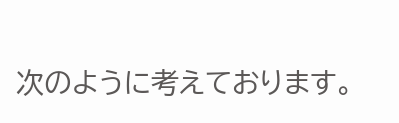次のように考えております。